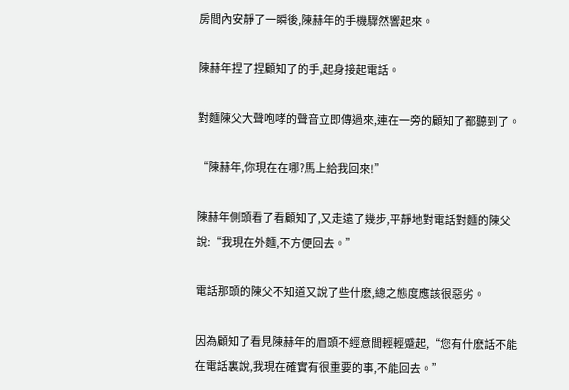房間內安靜了一瞬後,陳赫年的手機驟然響起來。

陳赫年捏了捏顧知了的手,起身接起電話。

對麵陳父大聲咆哮的聲音立即傳過來,連在一旁的顧知了都聽到了。

“陳赫年,你現在在哪?馬上給我回來!”

陳赫年側頭看了看顧知了,又走遠了幾步,平靜地對電話對麵的陳父說:“我現在外麵,不方便回去。”

電話那頭的陳父不知道又說了些什麽,總之態度應該很惡劣。

因為顧知了看見陳赫年的眉頭不經意間輕輕蹙起,“您有什麽話不能在電話裏說,我現在確實有很重要的事,不能回去。”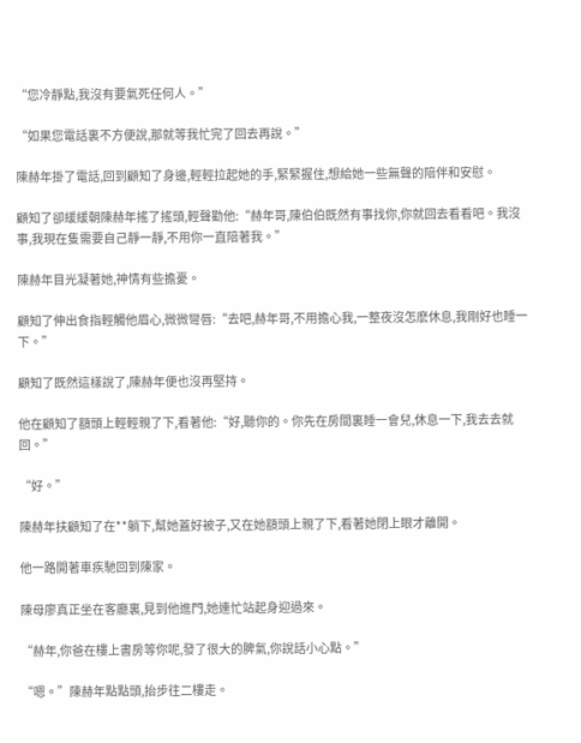“您冷靜點,我沒有要氣死任何人。”

“如果您電話裏不方便說,那就等我忙完了回去再說。”

陳赫年掛了電話,回到顧知了身邊,輕輕拉起她的手,緊緊握住,想給她一些無聲的陪伴和安慰。

顧知了卻緩緩朝陳赫年搖了搖頭,輕聲勸他:“赫年哥,陳伯伯既然有事找你,你就回去看看吧。我沒事,我現在隻需要自己靜一靜,不用你一直陪著我。”

陳赫年目光凝著她,神情有些擔憂。

顧知了伸出食指輕觸他眉心,微微彎唇:“去吧,赫年哥,不用擔心我,一整夜沒怎麽休息,我剛好也睡一下。”

顧知了既然這樣說了,陳赫年便也沒再堅持。

他在顧知了額頭上輕輕親了下,看著他:“好,聽你的。你先在房間裏睡一會兒,休息一下,我去去就回。”

“好。”

陳赫年扶顧知了在**躺下,幫她蓋好被子,又在她額頭上親了下,看著她閉上眼才離開。

他一路開著車疾馳回到陳家。

陳母廖真正坐在客廳裏,見到他進門,她連忙站起身迎過來。

“赫年,你爸在樓上書房等你呢,發了很大的脾氣,你說話小心點。”

“嗯。”陳赫年點點頭,抬步往二樓走。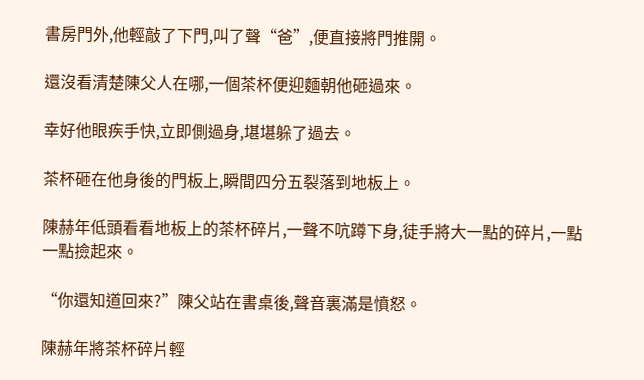書房門外,他輕敲了下門,叫了聲“爸”,便直接將門推開。

還沒看清楚陳父人在哪,一個茶杯便迎麵朝他砸過來。

幸好他眼疾手快,立即側過身,堪堪躲了過去。

茶杯砸在他身後的門板上,瞬間四分五裂落到地板上。

陳赫年低頭看看地板上的茶杯碎片,一聲不吭蹲下身,徒手將大一點的碎片,一點一點撿起來。

“你還知道回來?”陳父站在書桌後,聲音裏滿是憤怒。

陳赫年將茶杯碎片輕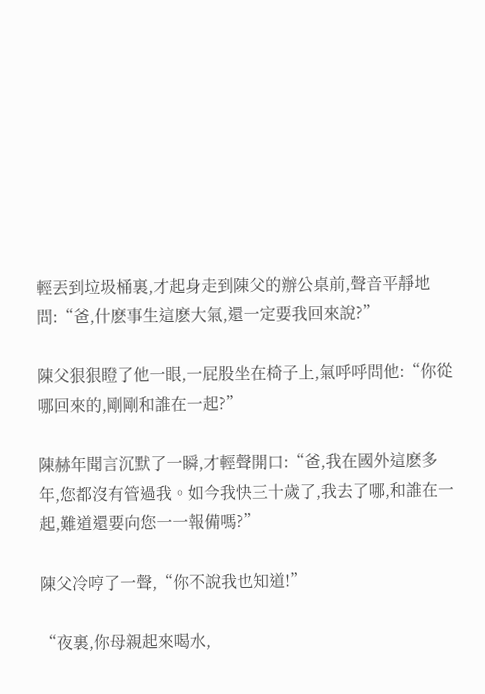輕丟到垃圾桶裏,才起身走到陳父的辦公桌前,聲音平靜地問:“爸,什麽事生這麽大氣,還一定要我回來說?”

陳父狠狠瞪了他一眼,一屁股坐在椅子上,氣呼呼問他:“你從哪回來的,剛剛和誰在一起?”

陳赫年聞言沉默了一瞬,才輕聲開口:“爸,我在國外這麽多年,您都沒有管過我。如今我快三十歲了,我去了哪,和誰在一起,難道還要向您一一報備嗎?”

陳父冷哼了一聲,“你不說我也知道!”

“夜裏,你母親起來喝水,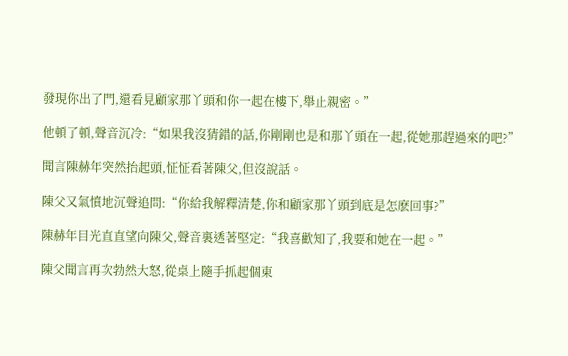發現你出了門,還看見顧家那丫頭和你一起在樓下,舉止親密。”

他頓了頓,聲音沉冷:“如果我沒猜錯的話,你剛剛也是和那丫頭在一起,從她那趕過來的吧?”

聞言陳赫年突然抬起頭,怔怔看著陳父,但沒說話。

陳父又氣憤地沉聲追問:“你給我解釋清楚,你和顧家那丫頭到底是怎麽回事?”

陳赫年目光直直望向陳父,聲音裏透著堅定:“我喜歡知了,我要和她在一起。”

陳父聞言再次勃然大怒,從桌上隨手抓起個東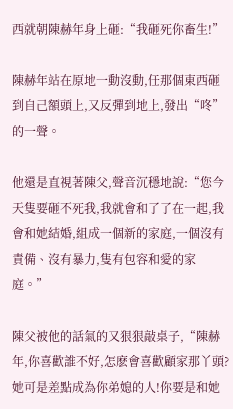西就朝陳赫年身上砸:“我砸死你畜生!”

陳赫年站在原地一動沒動,任那個東西砸到自己額頭上,又反彈到地上,發出“咚”的一聲。

他還是直視著陳父,聲音沉穩地說:“您今天隻要砸不死我,我就會和了了在一起,我會和她結婚,組成一個新的家庭,一個沒有責備、沒有暴力,隻有包容和愛的家庭。”

陳父被他的話氣的又狠狠敲桌子,“陳赫年,你喜歡誰不好,怎麽會喜歡顧家那丫頭?她可是差點成為你弟媳的人!你要是和她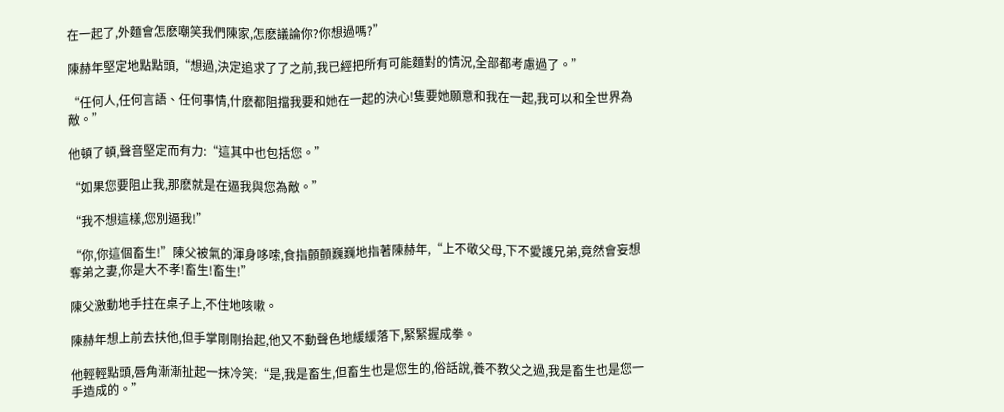在一起了,外麵會怎麽嘲笑我們陳家,怎麽議論你?你想過嗎?”

陳赫年堅定地點點頭,“想過,決定追求了了之前,我已經把所有可能麵對的情況,全部都考慮過了。”

“任何人,任何言語、任何事情,什麽都阻擋我要和她在一起的決心!隻要她願意和我在一起,我可以和全世界為敵。”

他頓了頓,聲音堅定而有力:“這其中也包括您。”

“如果您要阻止我,那麽就是在逼我與您為敵。”

“我不想這樣,您別逼我!”

“你,你這個畜生!”陳父被氣的渾身哆嗦,食指顫顫巍巍地指著陳赫年,“上不敬父母,下不愛護兄弟,竟然會妄想奪弟之妻,你是大不孝!畜生!畜生!”

陳父激動地手拄在桌子上,不住地咳嗽。

陳赫年想上前去扶他,但手掌剛剛抬起,他又不動聲色地緩緩落下,緊緊握成拳。

他輕輕點頭,唇角漸漸扯起一抹冷笑:“是,我是畜生,但畜生也是您生的,俗話說,養不教父之過,我是畜生也是您一手造成的。”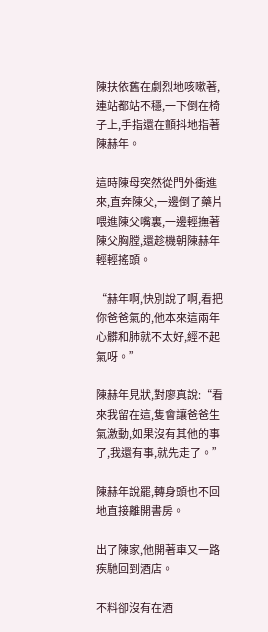陳扶依舊在劇烈地咳嗽著,連站都站不穩,一下倒在椅子上,手指還在顫抖地指著陳赫年。

這時陳母突然從門外衝進來,直奔陳父,一邊倒了藥片喂進陳父嘴裏,一邊輕撫著陳父胸膛,還趁機朝陳赫年輕輕搖頭。

“赫年啊,快別說了啊,看把你爸爸氣的,他本來這兩年心髒和肺就不太好,經不起氣呀。”

陳赫年見狀,對廖真說:“看來我留在這,隻會讓爸爸生氣激動,如果沒有其他的事了,我還有事,就先走了。”

陳赫年說罷,轉身頭也不回地直接離開書房。

出了陳家,他開著車又一路疾馳回到酒店。

不料卻沒有在酒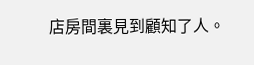店房間裏見到顧知了人。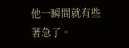他一瞬間就有些著急了。